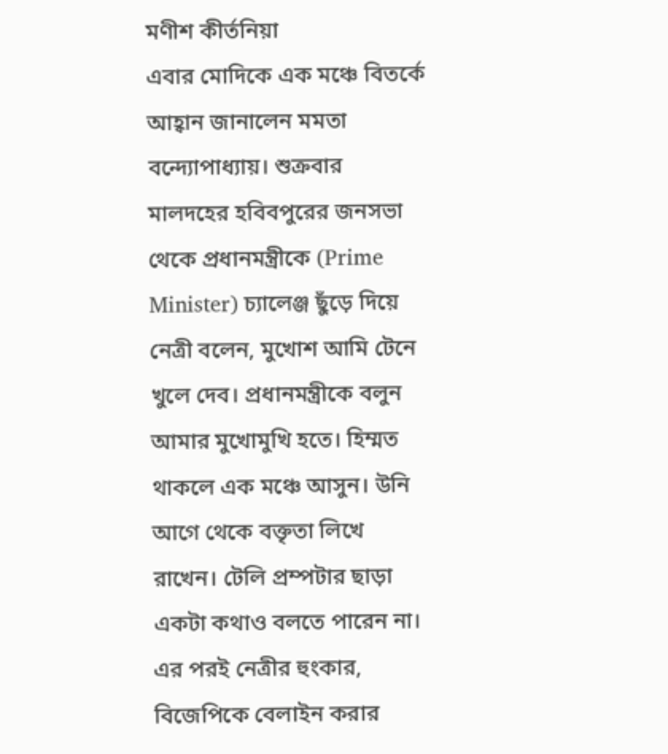মণীশ কীর্তনিয়া
এবার মোদিকে এক মঞ্চে বিতর্কে আহ্বান জানালেন মমতা বন্দ্যোপাধ্যায়। শুক্রবার মালদহের হবিবপুরের জনসভা থেকে প্রধানমন্ত্রীকে (Prime Minister) চ্যালেঞ্জ ছুঁড়ে দিয়ে নেত্রী বলেন, মুখোশ আমি টেনে খুলে দেব। প্রধানমন্ত্রীকে বলুন আমার মুখোমুখি হতে। হিম্মত থাকলে এক মঞ্চে আসুন। উনি আগে থেকে বক্তৃতা লিখে রাখেন। টেলি প্রম্পটার ছাড়া একটা কথাও বলতে পারেন না। এর পরই নেত্রীর হুংকার, বিজেপিকে বেলাইন করার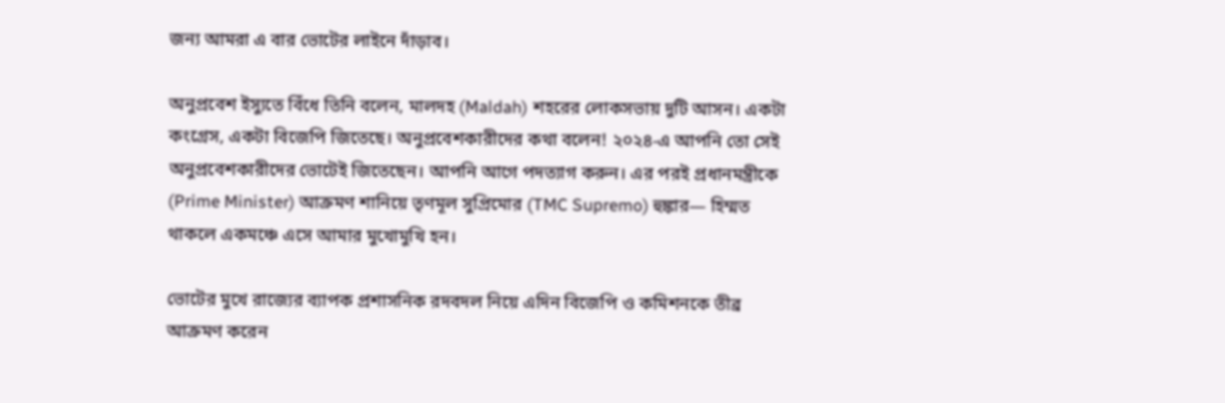জন্য আমরা এ বার ভোটের লাইনে দাঁড়াব।

অনুপ্রবেশ ইস্যুতে বিঁধে তিনি বলেন, মালদহ (Maldah) শহরের লোকসভায় দুটি আসন। একটা কংগ্রেস, একটা বিজেপি জিতেছে। অনুপ্রবেশকারীদের কথা বলেন! ২০২৪-এ আপনি তো সেই অনুপ্রবেশকারীদের ভোটেই জিতেছেন। আপনি আগে পদত্যাগ করুন। এর পরই প্রধানমন্ত্রীকে (Prime Minister) আক্রমণ শানিয়ে তৃণমূল সুপ্রিমোর (TMC Supremo) হুঙ্কার— হিম্মত থাকলে একমঞ্চে এসে আমার মুখোমুখি হন।

ভোটের মুখে রাজ্যের ব্যাপক প্রশাসনিক রদবদল নিয়ে এদিন বিজেপি ও কমিশনকে তীব্র আক্রমণ করেন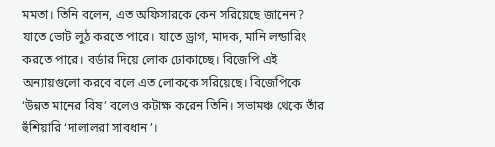মমতা। তিনি বলেন, এত অফিসারকে কেন সরিয়েছে জানেন? যাতে ভোট লুঠ করতে পারে। যাতে ড্রাগ, মাদক, মানি লন্ডারিং করতে পারে। বর্ডার দিয়ে লোক ঢোকাচ্ছে। বিজেপি এই অন্যায়গুলো করবে বলে এত লোককে সরিয়েছে। বিজেপিকে ‘উন্নত মানের বিষ’ বলেও কটাক্ষ করেন তিনি। সভামঞ্চ থেকে তাঁর হুঁশিয়ারি ‘দালালরা সাবধান’।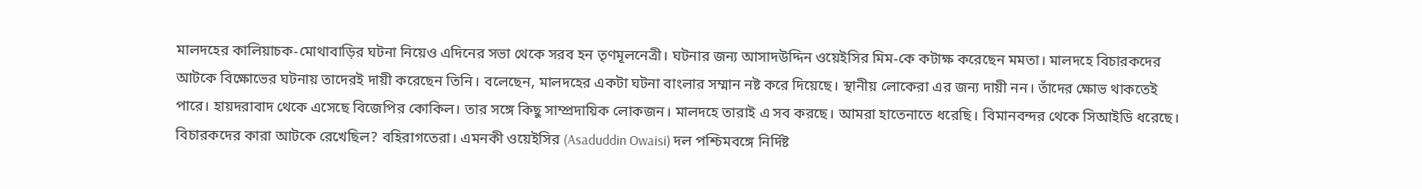মালদহের কালিয়াচক-মোথাবাড়ির ঘটনা নিয়েও এদিনের সভা থেকে সরব হন তৃণমূলনেত্রী। ঘটনার জন্য আসাদউদ্দিন ওয়েইসির মিম-কে কটাক্ষ করেছেন মমতা। মালদহে বিচারকদের আটকে বিক্ষোভের ঘটনায় তাদেরই দায়ী করেছেন তিনি। বলেছেন, মালদহের একটা ঘটনা বাংলার সম্মান নষ্ট করে দিয়েছে। স্থানীয় লোকেরা এর জন্য দায়ী নন। তাঁদের ক্ষোভ থাকতেই পারে। হায়দরাবাদ থেকে এসেছে বিজেপির কোকিল। তার সঙ্গে কিছু সাম্প্রদায়িক লোকজন। মালদহে তারাই এ সব করছে। আমরা হাতেনাতে ধরেছি। বিমানবন্দর থেকে সিআইডি ধরেছে। বিচারকদের কারা আটকে রেখেছিল? বহিরাগতেরা। এমনকী ওয়েইসির (Asaduddin Owaisi) দল পশ্চিমবঙ্গে নির্দিষ্ট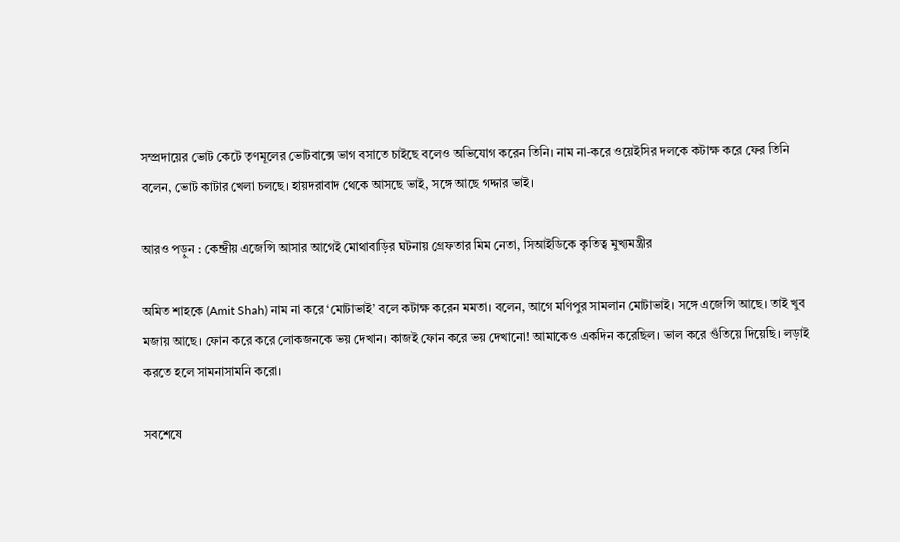সম্প্রদায়ের ভোট কেটে তৃণমূলের ভোটবাক্সে ভাগ বসাতে চাইছে বলেও অভিযোগ করেন তিনি। নাম না-করে ওয়েইসির দলকে কটাক্ষ করে ফের তিনি বলেন, ভোট কাটার খেলা চলছে। হায়দরাবাদ থেকে আসছে ভাই, সঙ্গে আছে গদ্দার ভাই।

আরও পড়ুন : কেন্দ্রীয় এজেন্সি আসার আগেই মোথাবাড়ির ঘটনায় গ্রেফতার মিম নেতা, সিআইডিকে কৃতিত্ব মুখ্যমন্ত্রীর

অমিত শাহকে (Amit Shah) নাম না করে ‘মোটাভাই’ বলে কটাক্ষ করেন মমতা। বলেন, আগে মণিপুর সামলান মোটাভাই। সঙ্গে এজেন্সি আছে। তাই খুব মজায় আছে। ফোন করে করে লোকজনকে ভয় দেখান। কাজই ফোন করে ভয় দেখানো! আমাকেও একদিন করেছিল। ভাল করে গুঁতিয়ে দিয়েছি। লড়াই করতে হলে সামনাসামনি করো।

সবশেষে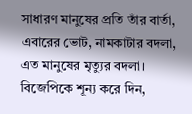সাধারণ মানুষের প্রতি তাঁর বার্তা, এবারের ভোট, নামকাটার বদলা, এত মানুষের মৃত্যুর বদলা। বিজেপিকে শূন্য করে দিন,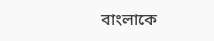বাংলাকে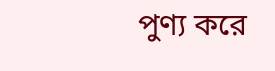পুণ্য করে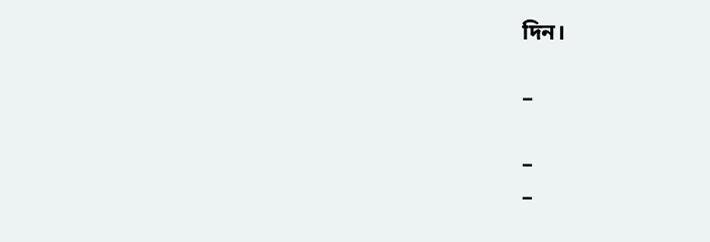দিন।

–

–
–